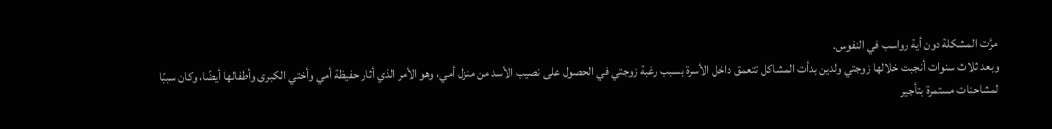مرَّت المشكلة دون أية رواسب في النفوس.
وبعد ثلاث سنوات أنجبت خلالها زوجتي ولدين بدأت المشاكل تتعمق داخل الأسرة بسبب رغبة زوجتي في الحصول على نصيب الأسد من منزل أمي، وهو الأمر الذي أثار حفيظة أمي وأختي الكبرى وأطفالها أيضًا، وكان سببًا لمشاحنات مستمرة بتأجير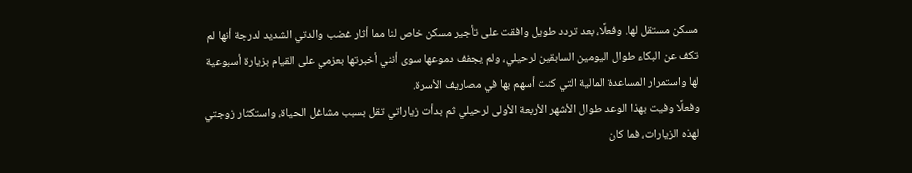مسكن مستقل لها. وفعلًا، بعد تردد طويل وافقت على تأجير مسكن خاص لنا مما أثار غضب والدتي الشديد لدرجة أنها لم تكف عن البكاء طوال اليومين السابقين لرحيلي، ولم يجفف دموعها سوى أنني أخبرتها بعزمي على القيام بزيارة أسبوعية لها واستمرار المساعدة المالية التي كنت أسهم بها في مصاريف الأسرة.
وفعلًا وفيت بهذا الوعد طوال الأشهر الأربعة الأولى لرحيلي ثم بدأت زياراتي تقل بسبب مشاغل الحياة، واستكثار زوجتي لهذه الزيارات، فما كان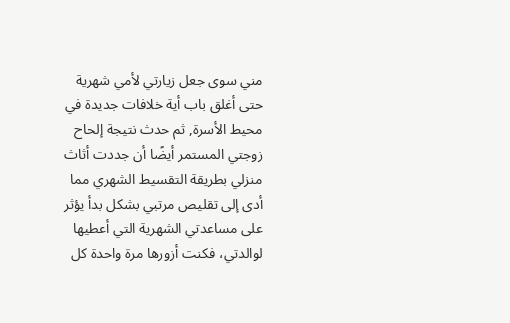مني سوى جعل زيارتي لأمي شهرية حتى أغلق باب أية خلافات جديدة في محيط الأسرة, ثم حدث نتيجة إلحاح زوجتي المستمر أيضًا أن جددت أثاث منزلي بطريقة التقسيط الشهري مما أدى إلى تقليص مرتبي بشكل بدأ يؤثر على مساعدتي الشهرية التي أعطيها لوالدتي، فكنت أزورها مرة واحدة كل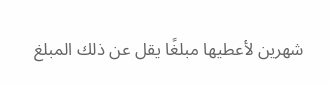شهرين لأعطيها مبلغًا يقل عن ذلك المبلغ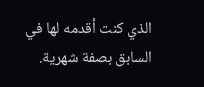الذي كنت أقدمه لها في السابق بصفة شهرية.